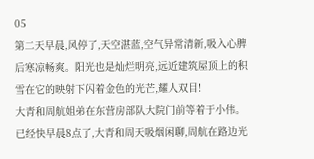05
第二天早晨,风停了,天空湛蓝,空气异常清新,吸入心脾后寒凉畅爽。阳光也是灿烂明亮,远近建筑屋顶上的积雪在它的映射下闪着金色的光芒,耀人双目!
大青和周航姐弟在东营房部队大院门前等着于小伟。
已经快早晨8点了,大青和周天吸烟闲聊,周航在路边光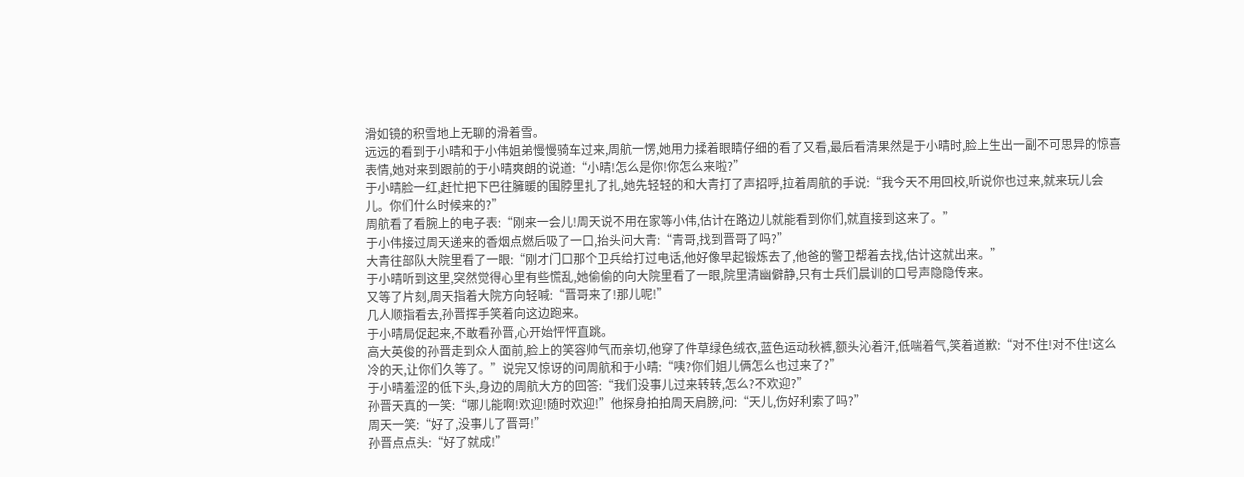滑如镜的积雪地上无聊的滑着雪。
远远的看到于小晴和于小伟姐弟慢慢骑车过来,周航一愣,她用力揉着眼睛仔细的看了又看,最后看清果然是于小晴时,脸上生出一副不可思异的惊喜表情,她对来到跟前的于小晴爽朗的说道:“小晴!怎么是你!你怎么来啦?”
于小晴脸一红,赶忙把下巴往臃暖的围脖里扎了扎,她先轻轻的和大青打了声招呼,拉着周航的手说:“我今天不用回校,听说你也过来,就来玩儿会儿。你们什么时候来的?”
周航看了看腕上的电子表:“刚来一会儿!周天说不用在家等小伟,估计在路边儿就能看到你们,就直接到这来了。”
于小伟接过周天递来的香烟点燃后吸了一口,抬头问大青:“青哥,找到晋哥了吗?”
大青往部队大院里看了一眼:“刚才门口那个卫兵给打过电话,他好像早起锻炼去了,他爸的警卫帮着去找,估计这就出来。”
于小晴听到这里,突然觉得心里有些慌乱,她偷偷的向大院里看了一眼,院里清幽僻静,只有士兵们晨训的口号声隐隐传来。
又等了片刻,周天指着大院方向轻喊:“晋哥来了!那儿呢!”
几人顺指看去,孙晋挥手笑着向这边跑来。
于小晴局促起来,不敢看孙晋,心开始怦怦直跳。
高大英俊的孙晋走到众人面前,脸上的笑容帅气而亲切,他穿了件草绿色绒衣,蓝色运动秋裤,额头沁着汗,低喘着气,笑着道歉:“对不住!对不住!这么冷的天,让你们久等了。”说完又惊讶的问周航和于小晴:“咦?你们姐儿俩怎么也过来了?”
于小晴羞涩的低下头,身边的周航大方的回答:“我们没事儿过来转转,怎么?不欢迎?”
孙晋天真的一笑:“哪儿能啊!欢迎!随时欢迎!”他探身拍拍周天肩膀,问:“天儿,伤好利索了吗?”
周天一笑:“好了,没事儿了晋哥!”
孙晋点点头:“好了就成!”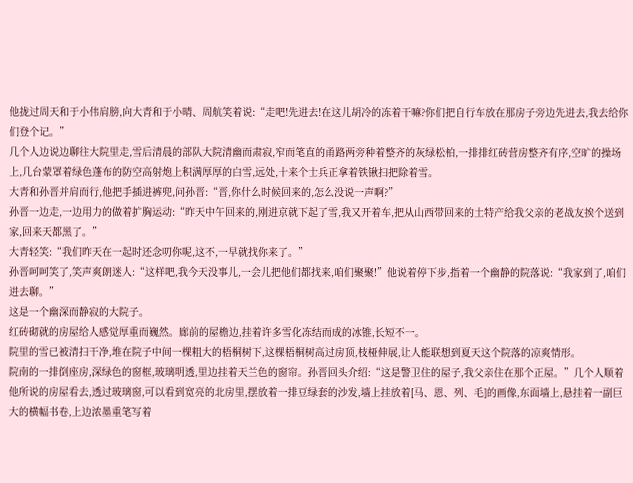他拢过周天和于小伟肩膀,向大青和于小晴、周航笑着说:“走吧!先进去!在这儿胡冷的冻着干嘛?你们把自行车放在那房子旁边先进去,我去给你们登个记。”
几个人边说边聊往大院里走,雪后清晨的部队大院清幽而肃寂,窄而笔直的甬路两旁种着整齐的灰绿松柏,一排排红砖营房整齐有序,空旷的操场上,几台蒙罩着绿色蓬布的防空高射炮上积满厚厚的白雪,远处,十来个士兵正拿着铁锹扫把除着雪。
大青和孙晋并肩而行,他把手插进裤兜,问孙晋:“晋,你什么时候回来的,怎么没说一声啊?”
孙晋一边走,一边用力的做着扩胸运动:“昨天中午回来的,刚进京就下起了雪,我又开着车,把从山西带回来的土特产给我父亲的老战友挨个送到家,回来天都黑了。”
大青轻笑:“我们昨天在一起时还念叨你呢,这不,一早就找你来了。”
孙晋呵呵笑了,笑声爽朗迷人:“这样吧,我今天没事儿,一会儿把他们都找来,咱们聚聚!”他说着停下步,指着一个幽静的院落说:“我家到了,咱们进去聊。”
这是一个幽深而静寂的大院子。
红砖砌就的房屋给人感觉厚重而巍然。廊前的屋檐边,挂着许多雪化冻结而成的冰锥,长短不一。
院里的雪已被清扫干净,堆在院子中间一棵粗大的梧桐树下,这棵梧桐树高过房顶,枝桠伸展,让人能联想到夏天这个院落的凉爽情形。
院南的一排倒座房,深绿色的窗框,玻璃明透,里边挂着天兰色的窗帘。孙晋回头介绍:“这是警卫住的屋子,我父亲住在那个正屋。”几个人顺着他所说的房屋看去,透过玻璃窗,可以看到宽亮的北房里,摆放着一排豆绿套的沙发,墙上挂放着[马、恩、列、毛]的画像,东面墙上,悬挂着一副巨大的横幅书卷,上边浓墨重笔写着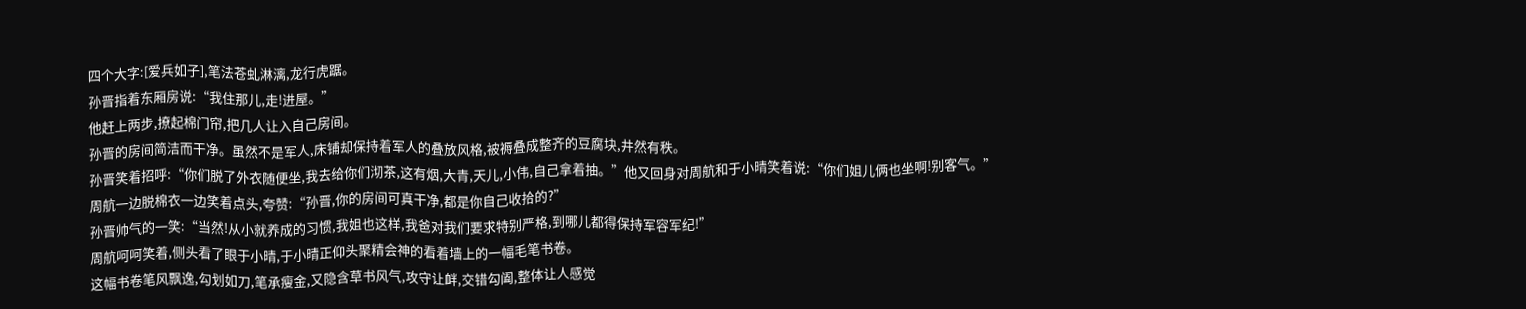四个大字:[爱兵如子],笔法苍虬淋漓,龙行虎踞。
孙晋指着东厢房说:“我住那儿,走!进屋。”
他赶上两步,撩起棉门帘,把几人让入自己房间。
孙晋的房间简洁而干净。虽然不是军人,床铺却保持着军人的叠放风格,被褥叠成整齐的豆腐块,井然有秩。
孙晋笑着招呼:“你们脱了外衣随便坐,我去给你们沏茶,这有烟,大青,天儿,小伟,自己拿着抽。”他又回身对周航和于小晴笑着说:“你们姐儿俩也坐啊!别客气。”
周航一边脱棉衣一边笑着点头,夸赞:“孙晋,你的房间可真干净,都是你自己收拾的?”
孙晋帅气的一笑:“当然!从小就养成的习惯,我姐也这样,我爸对我们要求特别严格,到哪儿都得保持军容军纪!”
周航呵呵笑着,侧头看了眼于小晴,于小晴正仰头聚精会神的看着墙上的一幅毛笔书卷。
这幅书卷笔风飘逸,勾划如刀,笔承瘦金,又隐含草书风气,攻守让衅,交错勾阖,整体让人感觉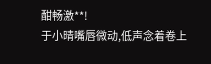酣畅激**!
于小晴嘴唇微动,低声念着卷上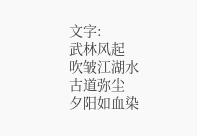文字:
武林风起
吹皱江湖水
古道弥尘
夕阳如血染